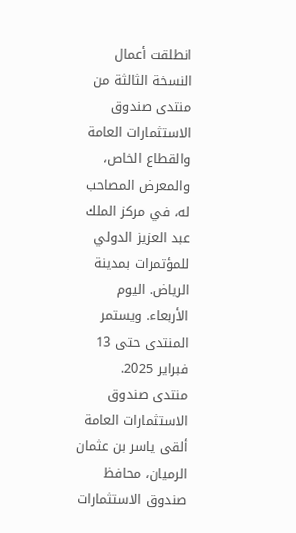انطلقت أعمال النسخة الثالثة من منتدى صندوق الاستثمارات العامة والقطاع الخاص، والمعرض المصاحب له، في مركز الملك عبد العزيز الدولي للمؤتمرات بمدينة الرياض. اليوم الأربعاء. ويستمر المنتدى حتى 13 فبراير 2025.
منتدى صندوق الاستثمارات العامة
ألقى ياسر بن عثمان الرميان، محافظ صندوق الاستثمارات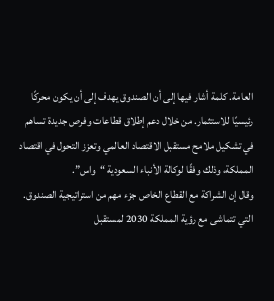العامة. كلمة أشار فيها إلى أن الصندوق يهدف إلى أن يكون محركًا رئيسيًا للاستثمار. من خلال دعم إطلاق قطاعات وفرص جديدة تساهم في تشكيل ملامح مستقبل الاقتصاد العالمي وتعزز التحول في اقتصاد المملكة، وذلك وفقًا لوكالة الأنباء السعودية “واس”.
وقال إن الشراكة مع القطاع الخاص جزء مهم من استراتيجية الصندوق. التي تتماشى مع رؤية المملكة 2030 لمستقبل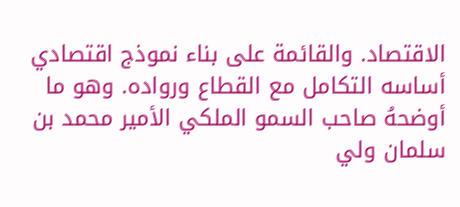الاقتصاد. والقائمة على بناء نموذج اقتصادي أساسه التكامل مع القطاع ورواده. وهو ما أوضحهُ صاحب السمو الملكي الأمير محمد بن سلمان ولي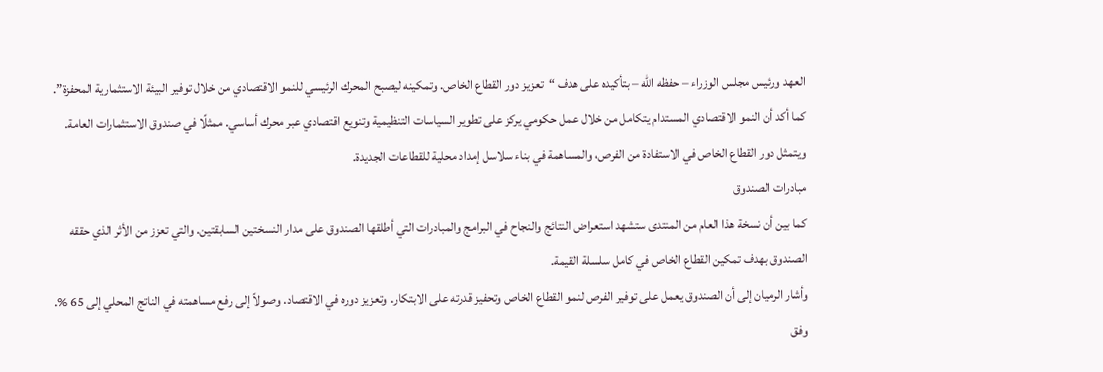العهد ورئيس مجلس الوزراء – حفظه الله – بتأكيده على هدف “تعزيز دور القطاع الخاص. وتمكينه ليصبح المحرك الرئيسي للنمو الاقتصادي من خلال توفير البيئة الاستثمارية المحفزة”.
كما أكد أن النمو الاقتصادي المستدام يتكامل من خلال عمل حكومي يركز على تطوير السياسات التنظيمية وتنويع اقتصادي عبر محرك أساسي. ممثلًا في صندوق الاستثمارات العامة. ويتمثل دور القطاع الخاص في الاستفادة من الفرص، والمساهمة في بناء سلاسل إمداد محلية للقطاعات الجديدة.
مبادرات الصندوق
كما بين أن نسخة هذا العام من المنتدى ستشهد استعراض النتائج والنجاح في البرامج والمبادرات التي أطلقها الصندوق على مدار النسختين السابقتين. والتي تعزز من الأثر الذي حققه الصندوق بهدف تمكين القطاع الخاص في كامل سلسلة القيمة.
وأشار الرميان إلى أن الصندوق يعمل على توفير الفرص لنمو القطاع الخاص وتحفيز قدرته على الابتكار. وتعزيز دوره في الاقتصاد. وصولاً إلى رفع مساهمته في الناتج المحلي إلى 65 %. وفق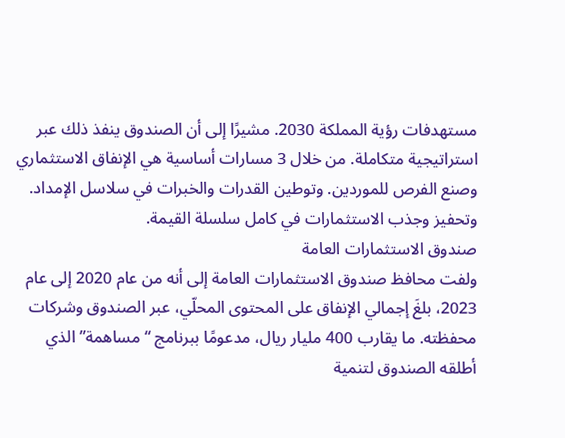مستهدفات رؤية المملكة 2030. مشيرًا إلى أن الصندوق ينفذ ذلك عبر استراتيجية متكاملة. من خلال 3 مسارات أساسية هي الإنفاق الاستثماري وصنع الفرص للموردين. وتوطين القدرات والخبرات في سلاسل الإمداد. وتحفيز وجذب الاستثمارات في كامل سلسلة القيمة.
صندوق الاستثمارات العامة
ولفت محافظ صندوق الاستثمارات العامة إلى أنه من عام 2020 إلى عام 2023، بلغَ إجمالي الإنفاق على المحتوى المحلّي، عبر الصندوق وشركات محفظته. ما يقارب 400 مليار ريال، مدعومًا ببرنامج “مساهمة” الذي أطلقه الصندوق لتنمية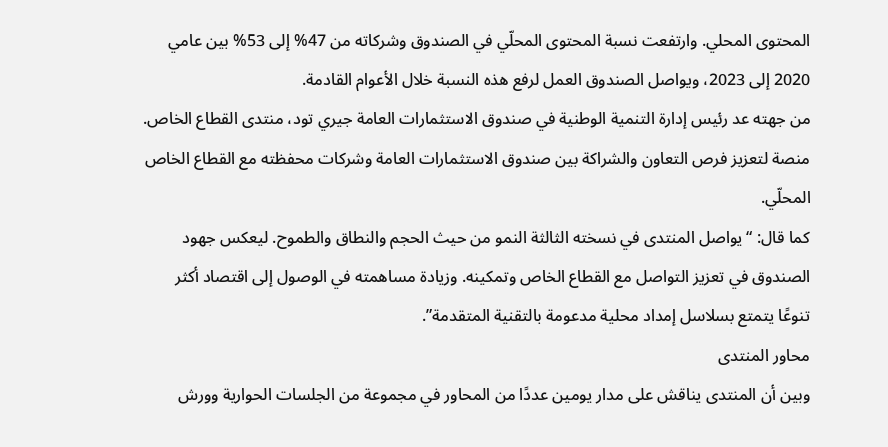المحتوى المحلي. وارتفعت نسبة المحتوى المحلّي في الصندوق وشركاته من 47% إلى 53% بين عامي 2020 إلى 2023، ويواصل الصندوق العمل لرفع هذه النسبة خلال الأعوام القادمة.
من جهته عد رئيس إدارة التنمية الوطنية في صندوق الاستثمارات العامة جيري تود، منتدى القطاع الخاص. منصة لتعزيز فرص التعاون والشراكة بين صندوق الاستثمارات العامة وشركات محفظته مع القطاع الخاص المحلّي.
كما قال: “يواصل المنتدى في نسخته الثالثة النمو من حيث الحجم والنطاق والطموح. ليعكس جهود الصندوق في تعزيز التواصل مع القطاع الخاص وتمكينه. وزيادة مساهمته في الوصول إلى اقتصاد أكثر تنوعًا يتمتع بسلاسل إمداد محلية مدعومة بالتقنية المتقدمة”.
محاور المنتدى
وبين أن المنتدى يناقش على مدار يومين عددًا من المحاور في مجموعة من الجلسات الحوارية وورش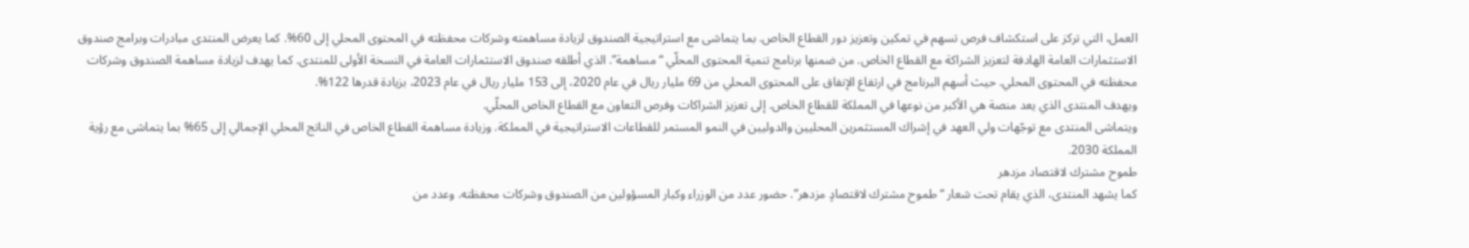العمل، التي تركز على استكشاف فرص تسهم في تمكين وتعزيز دور القطاع الخاص. بما يتماشى مع استراتيجية الصندوق لزيادة مساهمته وشركات محفظته في المحتوى المحلي إلى 60%. كما يعرض المنتدى مبادرات وبرامج صندوق الاستثمارات العامة الهادفة لتعزيز الشراكة مع القطاع الخاص. من ضمنها برنامج تنمية المحتوى المحلّي “مساهمة”. الذي أطلقه صندوق الاستثمارات العامة في النسخة الأولى للمنتدى. كما يهدف لزيادة مساهمة الصندوق وشركات محفظته في المحتوى المحلي. حيث أسهم البرنامج في ارتفاع الإنفاق على المحتوى المحلي من 69 مليار ريال في عام 2020، إلى 153 مليار ريال في عام 2023، بزيادة قدرها 122%.
ويهدف المنتدى الذي يعد منصة هي الأكبر من نوعها في المملكة للقطاع الخاص. إلى تعزيز الشراكات وفرص التعاون مع القطاع الخاص المحلّي.
ويتماشى المنتدى مع توجّهات ولي العهد في إشراك المستثمرين المحليين والدوليين في النمو المستمر للقطاعات الاستراتيجية في المملكة. وزيادة مساهمة القطاع الخاص في الناتج المحلي الإجمالي إلى 65% بما يتماشى مع رؤية المملكة 2030.
طموح مشترك لاقتصاد مزدهر
كما يشهد المنتدى، الذي يقام تحت شعار “طموح مشترك لاقتصادٍ مزدهر”. حضور عدد من الوزراء وكبار المسؤولين من الصندوق وشركات محفظته. وعدد من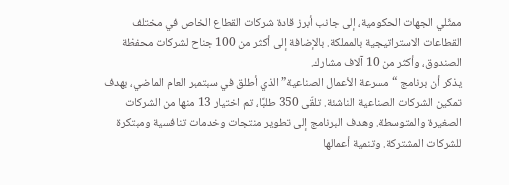ممثّلي الجهات الحكومية، إلى جانب أبرز قادة شركات القطاع الخاص في مختلف القطاعات الاستراتيجية بالمملكة. بالإضافة إلى أكثر من 100 جناح لشركات محفظة الصندوق، وأكثر من 10 آلاف مشارك.
يذكر أن برنامج “مسرعة الأعمال الصناعية” الذي أطلق في سبتمبر العام الماضي، بهدف تمكين الشركات الصناعية الناشئة. تلقّى 350 طلبًا، تم اختيار 13 منها من الشركات الصغيرة والمتوسطة. وهدف البرنامج إلى تطوير منتجات وخدمات تنافسية ومبتكرة للشركات المشتركة. وتنمية أعمالها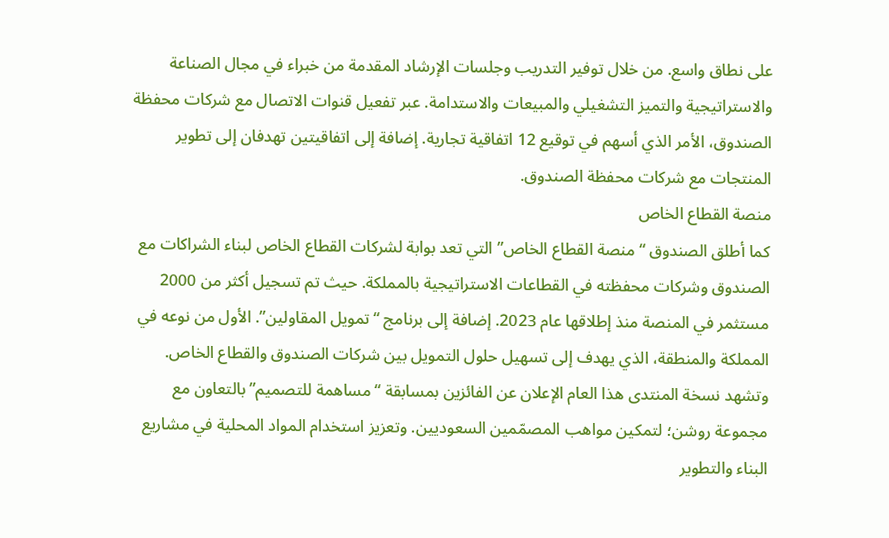على نطاق واسع. من خلال توفير التدريب وجلسات الإرشاد المقدمة من خبراء في مجال الصناعة والاستراتيجية والتميز التشغيلي والمبيعات والاستدامة. عبر تفعيل قنوات الاتصال مع شركات محفظة الصندوق، الأمر الذي أسهم في توقيع 12 اتفاقية تجارية. إضافة إلى اتفاقيتين تهدفان إلى تطوير المنتجات مع شركات محفظة الصندوق.
منصة القطاع الخاص
كما أطلق الصندوق “منصة القطاع الخاص” التي تعد بوابة لشركات القطاع الخاص لبناء الشراكات مع الصندوق وشركات محفظته في القطاعات الاستراتيجية بالمملكة. حيث تم تسجيل أكثر من 2000 مستثمر في المنصة منذ إطلاقها عام 2023. إضافة إلى برنامج “تمويل المقاولين”. الأول من نوعه في المملكة والمنطقة، الذي يهدف إلى تسهيل حلول التمويل بين شركات الصندوق والقطاع الخاص.
وتشهد نسخة المنتدى هذا العام الإعلان عن الفائزين بمسابقة “مساهمة للتصميم” بالتعاون مع مجموعة روشن؛ لتمكين مواهب المصمّمين السعوديين. وتعزيز استخدام المواد المحلية في مشاريع البناء والتطوير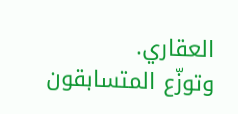العقاري.
وتوزّع المتسابقون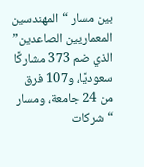بين مسار “المهندسين المعماريين الصاعدين” الذي ضم 373 مشاركًا سعوديًا، و107 فرق من 24 جامعة، ومسار “شركات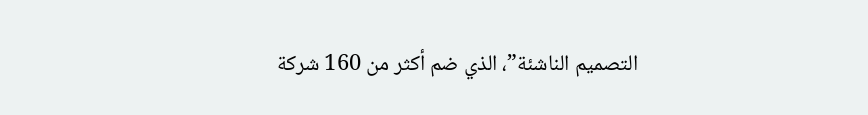التصميم الناشئة”، الذي ضم أكثر من 160 شركة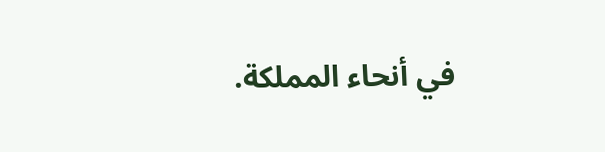في أنحاء المملكة.